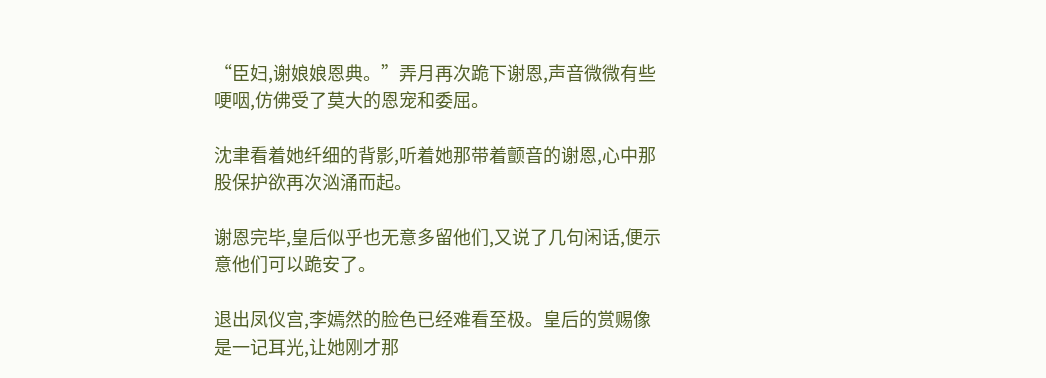“臣妇,谢娘娘恩典。”弄月再次跪下谢恩,声音微微有些哽咽,仿佛受了莫大的恩宠和委屈。

沈聿看着她纤细的背影,听着她那带着颤音的谢恩,心中那股保护欲再次汹涌而起。

谢恩完毕,皇后似乎也无意多留他们,又说了几句闲话,便示意他们可以跪安了。

退出凤仪宫,李嫣然的脸色已经难看至极。皇后的赏赐像是一记耳光,让她刚才那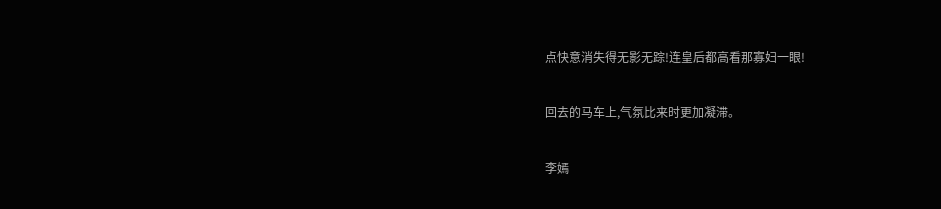点快意消失得无影无踪!连皇后都高看那寡妇一眼!

回去的马车上,气氛比来时更加凝滞。

李嫣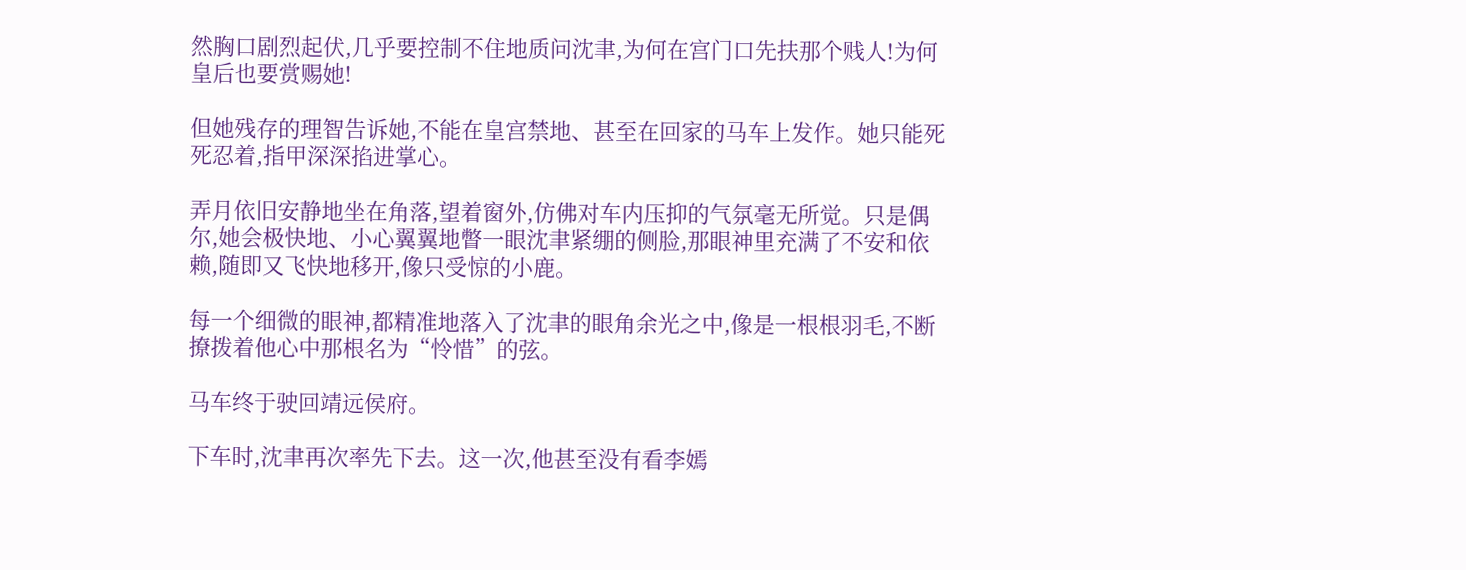然胸口剧烈起伏,几乎要控制不住地质问沈聿,为何在宫门口先扶那个贱人!为何皇后也要赏赐她!

但她残存的理智告诉她,不能在皇宫禁地、甚至在回家的马车上发作。她只能死死忍着,指甲深深掐进掌心。

弄月依旧安静地坐在角落,望着窗外,仿佛对车内压抑的气氛毫无所觉。只是偶尔,她会极快地、小心翼翼地瞥一眼沈聿紧绷的侧脸,那眼神里充满了不安和依赖,随即又飞快地移开,像只受惊的小鹿。

每一个细微的眼神,都精准地落入了沈聿的眼角余光之中,像是一根根羽毛,不断撩拨着他心中那根名为“怜惜”的弦。

马车终于驶回靖远侯府。

下车时,沈聿再次率先下去。这一次,他甚至没有看李嫣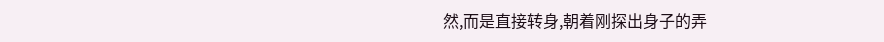然,而是直接转身,朝着刚探出身子的弄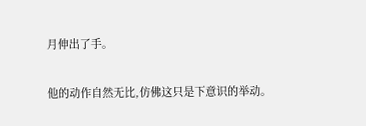月伸出了手。

他的动作自然无比,仿佛这只是下意识的举动。